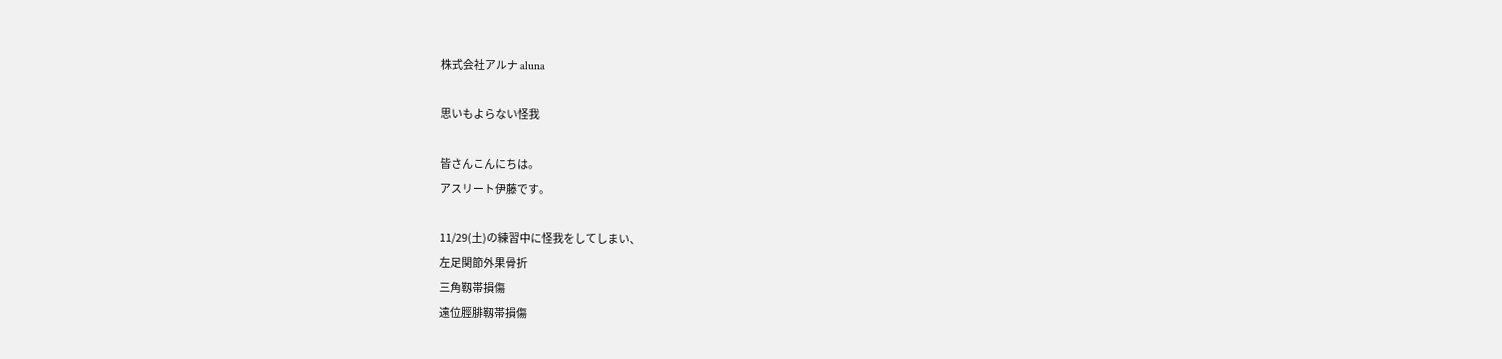株式会社アルナ aluna

思いもよらない怪我

皆さんこんにちは。
アスリート伊藤です。

11/29(土)の練習中に怪我をしてしまい、
左足関節外果骨折
三角靱帯損傷
遠位脛腓靱帯損傷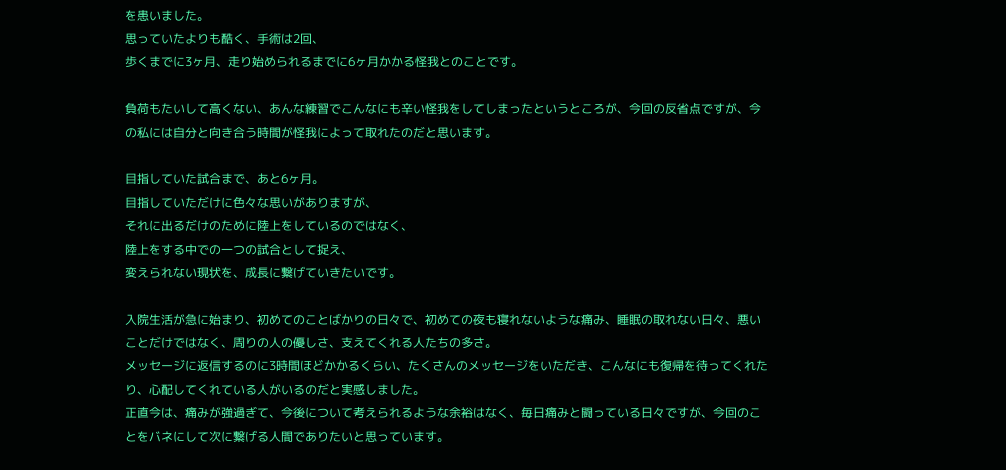を患いました。
思っていたよりも酷く、手術は2回、
歩くまでに3ヶ月、走り始められるまでに6ヶ月かかる怪我とのことです。

負荷もたいして高くない、あんな練習でこんなにも辛い怪我をしてしまったというところが、今回の反省点ですが、今の私には自分と向き合う時間が怪我によって取れたのだと思います。

目指していた試合まで、あと6ヶ月。
目指していただけに色々な思いがありますが、
それに出るだけのために陸上をしているのではなく、
陸上をする中での一つの試合として捉え、
変えられない現状を、成長に繋げていきたいです。

入院生活が急に始まり、初めてのことばかりの日々で、初めての夜も寝れないような痛み、睡眠の取れない日々、悪いことだけではなく、周りの人の優しさ、支えてくれる人たちの多さ。
メッセージに返信するのに3時間ほどかかるくらい、たくさんのメッセージをいただき、こんなにも復帰を待ってくれたり、心配してくれている人がいるのだと実感しました。
正直今は、痛みが強過ぎて、今後について考えられるような余裕はなく、毎日痛みと闘っている日々ですが、今回のことをバネにして次に繋げる人間でありたいと思っています。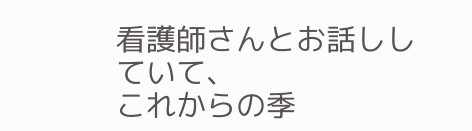看護師さんとお話ししていて、
これからの季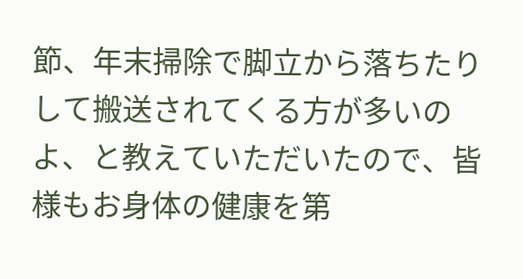節、年末掃除で脚立から落ちたりして搬送されてくる方が多いのよ、と教えていただいたので、皆様もお身体の健康を第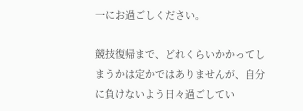一にお過ごしください。

競技復帰まで、どれくらいかかってしまうかは定かではありませんが、自分に負けないよう日々過ごしてい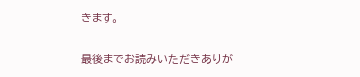きます。

最後までお読みいただきありが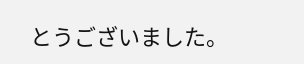とうございました。